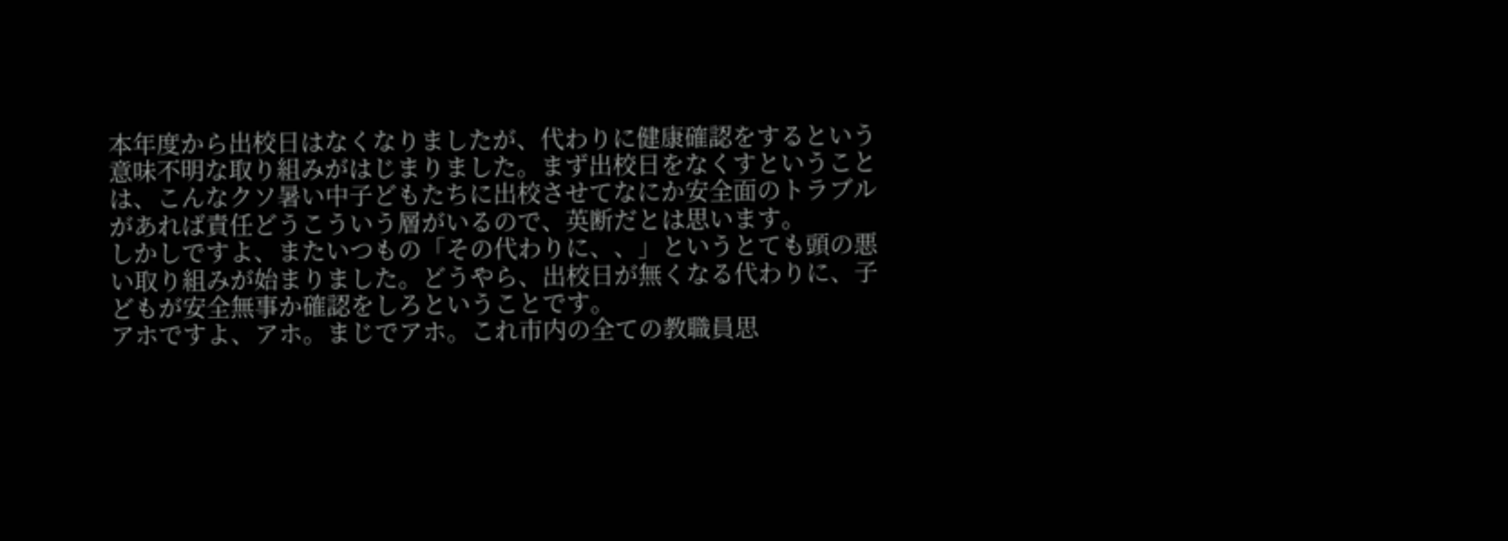本年度から出校日はなくなりましたが、代わりに健康確認をするという意味不明な取り組みがはじまりました。まず出校日をなくすということは、こんなクソ暑い中子どもたちに出校させてなにか安全面のトラブルがあれば責任どうこういう層がいるので、英断だとは思います。
しかしですよ、またいつもの「その代わりに、、」というとても頭の悪い取り組みが始まりました。どうやら、出校日が無くなる代わりに、子どもが安全無事か確認をしろということです。
アホですよ、アホ。まじでアホ。これ市内の全ての教職員思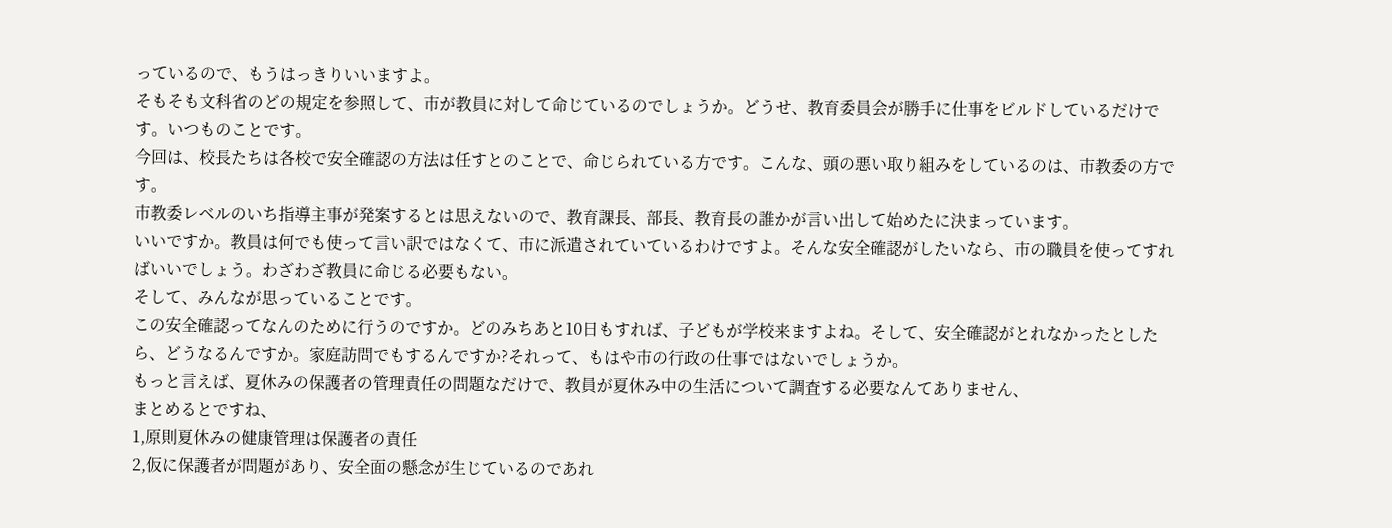っているので、もうはっきりいいますよ。
そもそも文科省のどの規定を参照して、市が教員に対して命じているのでしょうか。どうせ、教育委員会が勝手に仕事をビルドしているだけです。いつものことです。
今回は、校長たちは各校で安全確認の方法は任すとのことで、命じられている方です。こんな、頭の悪い取り組みをしているのは、市教委の方です。
市教委レベルのいち指導主事が発案するとは思えないので、教育課長、部長、教育長の誰かが言い出して始めたに決まっています。
いいですか。教員は何でも使って言い訳ではなくて、市に派遣されていているわけですよ。そんな安全確認がしたいなら、市の職員を使ってすればいいでしょう。わざわざ教員に命じる必要もない。
そして、みんなが思っていることです。
この安全確認ってなんのために行うのですか。どのみちあと10日もすれば、子どもが学校来ますよね。そして、安全確認がとれなかったとしたら、どうなるんですか。家庭訪問でもするんですか?それって、もはや市の行政の仕事ではないでしょうか。
もっと言えば、夏休みの保護者の管理責任の問題なだけで、教員が夏休み中の生活について調査する必要なんてありません、
まとめるとですね、
1,原則夏休みの健康管理は保護者の責任
2,仮に保護者が問題があり、安全面の懸念が生じているのであれ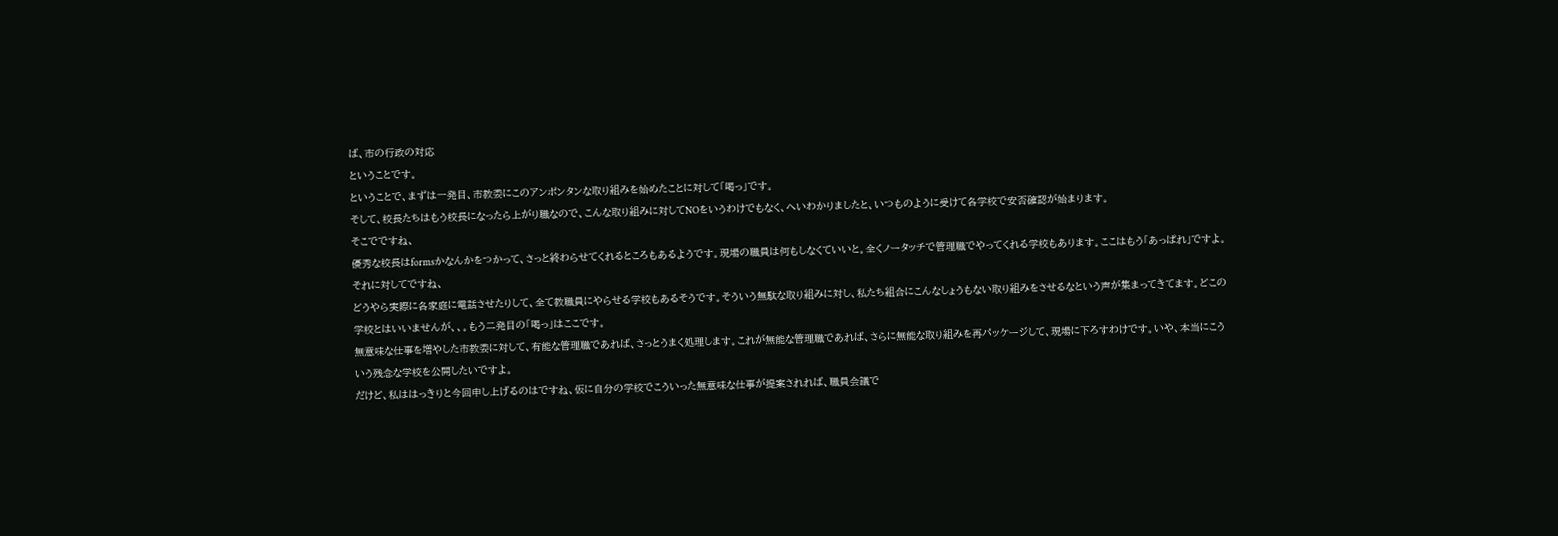ば、市の行政の対応
ということです。
ということで、まずは一発目、市教委にこのアンポンタンな取り組みを始めたことに対して「喝っ」です。
そして、校長たちはもう校長になったら上がり職なので、こんな取り組みに対してNOをいうわけでもなく、へいわかりましたと、いつものように受けて各学校で安否確認が始まります。
そこでですね、
優秀な校長はformsかなんかをつかって、さっと終わらせてくれるところもあるようです。現場の職員は何もしなくていいと。全くノータッチで管理職でやってくれる学校もあります。ここはもう「あっぱれ」ですよ。
それに対してですね、
どうやら実際に各家庭に電話させたりして、全て教職員にやらせる学校もあるそうです。そういう無駄な取り組みに対し、私たち組合にこんなしょうもない取り組みをさせるなという声が集まってきてます。どこの学校とはいいませんが、、。もう二発目の「喝っ」はここです。
無意味な仕事を増やした市教委に対して、有能な管理職であれば、さっとうまく処理します。これが無能な管理職であれば、さらに無能な取り組みを再パッケージして、現場に下ろすわけです。いや、本当にこういう残念な学校を公開したいですよ。
だけど、私ははっきりと今回申し上げるのはですね、仮に自分の学校でこういった無意味な仕事が提案されれば、職員会議で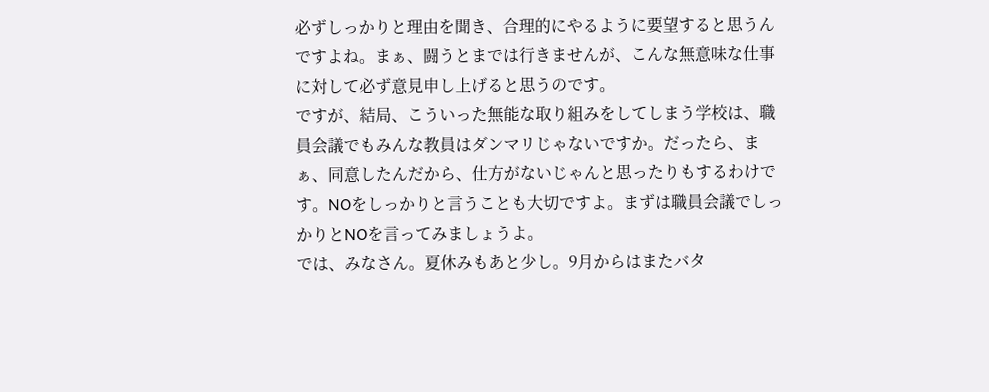必ずしっかりと理由を聞き、合理的にやるように要望すると思うんですよね。まぁ、闘うとまでは行きませんが、こんな無意味な仕事に対して必ず意見申し上げると思うのです。
ですが、結局、こういった無能な取り組みをしてしまう学校は、職員会議でもみんな教員はダンマリじゃないですか。だったら、まぁ、同意したんだから、仕方がないじゃんと思ったりもするわけです。NOをしっかりと言うことも大切ですよ。まずは職員会議でしっかりとNOを言ってみましょうよ。
では、みなさん。夏休みもあと少し。9月からはまたバタ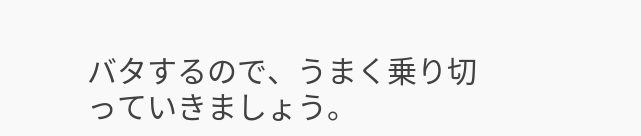バタするので、うまく乗り切っていきましょう。